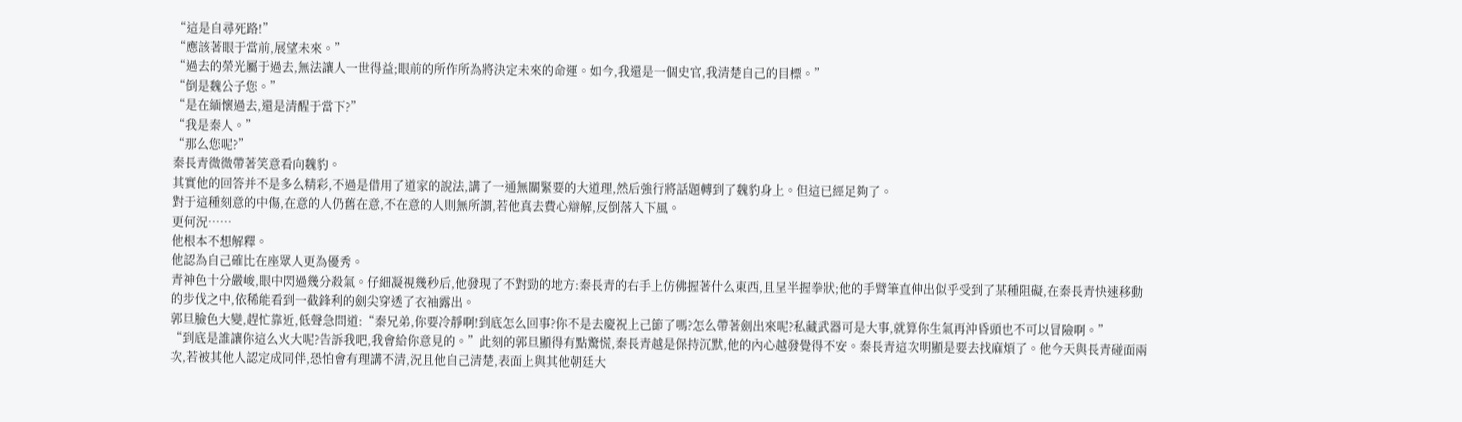“這是自尋死路!”
“應該著眼于當前,展望未來。”
“過去的榮光屬于過去,無法讓人一世得益;眼前的所作所為將決定未來的命運。如今,我還是一個史官,我清楚自己的目標。”
“倒是魏公子您。”
“是在緬懷過去,還是清醒于當下?”
“我是秦人。”
“那么您呢?”
秦長青微微帶著笑意看向魏豹。
其實他的回答并不是多么精彩,不過是借用了道家的說法,講了一通無關緊要的大道理,然后強行將話題轉到了魏豹身上。但這已經足夠了。
對于這種刻意的中傷,在意的人仍舊在意,不在意的人則無所謂,若他真去費心辯解,反倒落入下風。
更何況……
他根本不想解釋。
他認為自己確比在座眾人更為優秀。
青神色十分嚴峻,眼中閃過幾分殺氣。仔細凝視幾秒后,他發現了不對勁的地方:秦長青的右手上仿佛握著什么東西,且呈半握拳狀;他的手臂筆直伸出似乎受到了某種阻礙,在秦長青快速移動的步伐之中,依稀能看到一截鋒利的劍尖穿透了衣袖露出。
郭旦臉色大變,趕忙靠近,低聲急問道:“秦兄弟,你要冷靜啊!到底怎么回事?你不是去慶祝上己節了嗎?怎么帶著劍出來呢?私藏武器可是大事,就算你生氣再沖昏頭也不可以冒險啊。”
“到底是誰讓你這么火大呢?告訴我吧,我會給你意見的。”此刻的郭旦顯得有點驚慌,秦長青越是保持沉默,他的內心越發覺得不安。秦長青這次明顯是要去找麻煩了。他今天與長青碰面兩次,若被其他人認定成同伴,恐怕會有理講不清,況且他自己清楚,表面上與其他朝廷大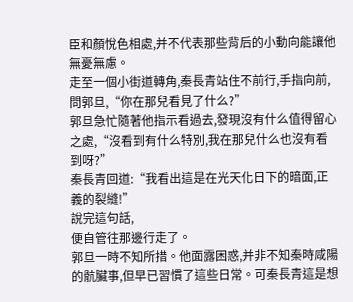臣和顏悅色相處,并不代表那些背后的小動向能讓他無憂無慮。
走至一個小街道轉角,秦長青站住不前行,手指向前,問郭旦,“你在那兒看見了什么?”
郭旦急忙隨著他指示看過去,發現沒有什么值得留心之處,“沒看到有什么特別,我在那兒什么也沒有看到呀?”
秦長青回道:“我看出這是在光天化日下的暗面,正義的裂縫!”
說完這句話,
便自管往那邊行走了。
郭旦一時不知所措。他面露困惑,并非不知秦時咸陽的骯臟事,但早已習慣了這些日常。可秦長青這是想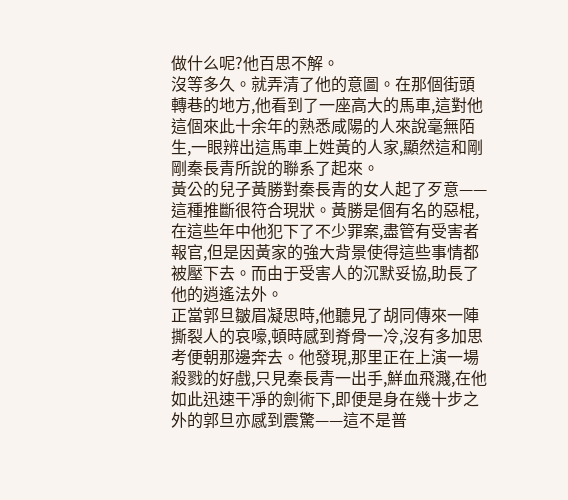做什么呢?他百思不解。
沒等多久。就弄清了他的意圖。在那個街頭轉巷的地方,他看到了一座高大的馬車,這對他這個來此十余年的熟悉咸陽的人來說毫無陌生,一眼辨出這馬車上姓黃的人家,顯然這和剛剛秦長青所說的聯系了起來。
黃公的兒子黃勝對秦長青的女人起了歹意——這種推斷很符合現狀。黃勝是個有名的惡棍,在這些年中他犯下了不少罪案,盡管有受害者報官,但是因黃家的強大背景使得這些事情都被壓下去。而由于受害人的沉默妥協,助長了他的逍遙法外。
正當郭旦皺眉凝思時,他聽見了胡同傳來一陣撕裂人的哀嚎,頓時感到脊骨一冷,沒有多加思考便朝那邊奔去。他發現,那里正在上演一場殺戮的好戲,只見秦長青一出手,鮮血飛濺,在他如此迅速干凈的劍術下,即便是身在幾十步之外的郭旦亦感到震驚——這不是普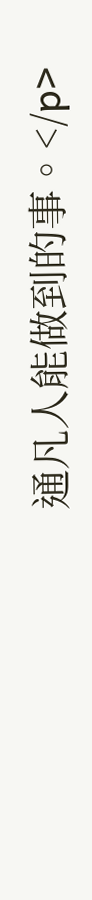通凡人能做到的事。</p>